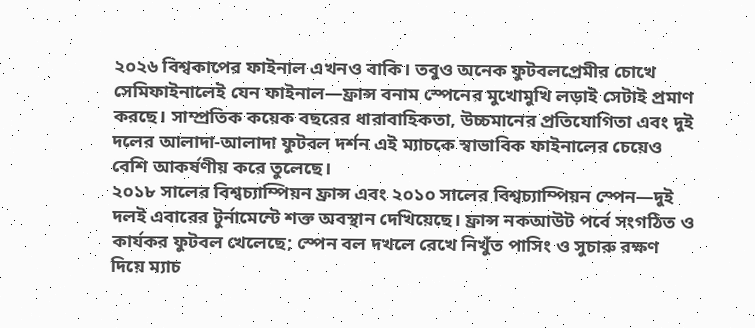২০২৬ বিশ্বকাপের ফাইনাল এখনও বাকি। তবুও অনেক ফুটবলপ্রেমীর চোখে সেমিফাইনালেই যেন ফাইনাল—ফ্রান্স বনাম স্পেনের মুখোমুখি লড়াই সেটাই প্রমাণ করছে। সাম্প্রতিক কয়েক বছরের ধারাবাহিকতা, উচ্চমানের প্রতিযোগিতা এবং দুই দলের আলাদা-আলাদা ফুটবল দর্শন এই ম্যাচকে স্বাভাবিক ফাইনালের চেয়েও বেশি আকর্ষণীয় করে তুলেছে।
২০১৮ সালের বিশ্বচ্যাম্পিয়ন ফ্রান্স এবং ২০১০ সালের বিশ্বচ্যাম্পিয়ন স্পেন—দুই দলই এবারের টুর্নামেন্টে শক্ত অবস্থান দেখিয়েছে। ফ্রান্স নকআউট পর্বে সংগঠিত ও কার্যকর ফুটবল খেলেছে; স্পেন বল দখলে রেখে নিখুঁত পাসিং ও সুচারু রক্ষণ দিয়ে ম্যাচ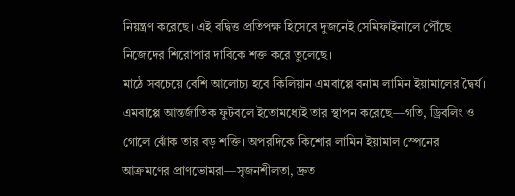নিয়ন্ত্রণ করেছে। এই বদ্বিত্ত প্রতিপক্ষ হিসেবে দুজনেই সেমিফাইনালে পৌঁছে নিজেদের শিরোপার দাবিকে শক্ত করে তুলেছে।
মাঠে সবচেয়ে বেশি আলোচ্য হবে কিলিয়ান এমবাপ্পে বনাম লামিন ইয়ামালের দ্বৈর্য। এমবাপ্পে আন্তর্জাতিক ফুটবলে ইতোমধ্যেই তার স্থাপন করেছে—গতি, ড্রিবলিং ও গোলে ঝোঁক তার বড় শক্তি। অপরদিকে কিশোর লামিন ইয়ামাল স্পেনের আক্রমণের প্রাণভোমরা—সৃজনশীলতা, দ্রুত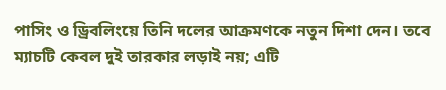পাসিং ও ড্রিবলিংয়ে তিনি দলের আক্রমণকে নতুন দিশা দেন। তবে ম্যাচটি কেবল দুই তারকার লড়াই নয়; এটি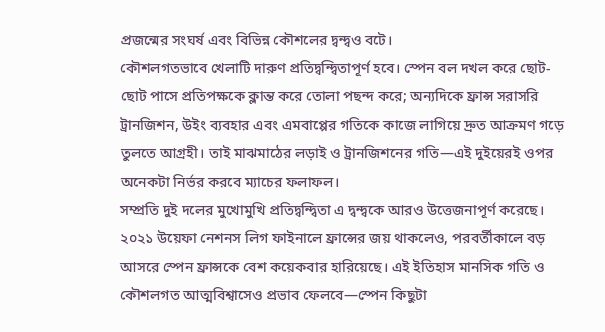প্রজন্মের সংঘর্ষ এবং বিভিন্ন কৌশলের দ্বন্দ্বও বটে।
কৌশলগতভাবে খেলাটি দারুণ প্রতিদ্বন্দ্বিতাপূর্ণ হবে। স্পেন বল দখল করে ছোট-ছোট পাসে প্রতিপক্ষকে ক্লান্ত করে তোলা পছন্দ করে; অন্যদিকে ফ্রান্স সরাসরি ট্রানজিশন, উইং ব্যবহার এবং এমবাপ্পের গতিকে কাজে লাগিয়ে দ্রুত আক্রমণ গড়ে তুলতে আগ্রহী। তাই মাঝমাঠের লড়াই ও ট্রানজিশনের গতি—এই দুইয়েরই ওপর অনেকটা নির্ভর করবে ম্যাচের ফলাফল।
সম্প্রতি দুই দলের মুখোমুখি প্রতিদ্বন্দ্বিতা এ দ্বন্দ্বকে আরও উত্তেজনাপূর্ণ করেছে। ২০২১ উয়েফা নেশনস লিগ ফাইনালে ফ্রান্সের জয় থাকলেও, পরবর্তীকালে বড় আসরে স্পেন ফ্রান্সকে বেশ কয়েকবার হারিয়েছে। এই ইতিহাস মানসিক গতি ও কৌশলগত আত্মবিশ্বাসেও প্রভাব ফেলবে—স্পেন কিছুটা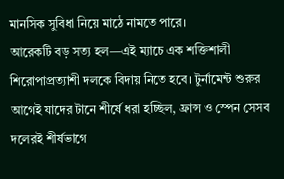মানসিক সুবিধা নিয়ে মাঠে নামতে পারে।
আরেকটি বড় সত্য হল—এই ম্যাচে এক শক্তিশালী শিরোপাপ্রত্যাশী দলকে বিদায় নিতে হবে। টুর্নামেন্ট শুরুর আগেই যাদের টানে শীর্ষে ধরা হচ্ছিল, ফ্রান্স ও স্পেন সেসব দলেরই শীর্ষভাগে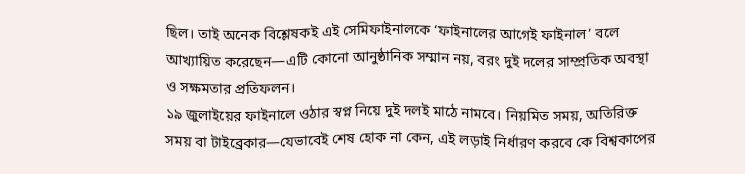ছিল। তাই অনেক বিশ্লেষকই এই সেমিফাইনালকে ‘ফাইনালের আগেই ফাইনাল’ বলে আখ্যায়িত করেছেন—এটি কোনো আনুষ্ঠানিক সম্মান নয়, বরং দুই দলের সাম্প্রতিক অবস্থা ও সক্ষমতার প্রতিফলন।
১৯ জুলাইয়ের ফাইনালে ওঠার স্বপ্ন নিয়ে দুই দলই মাঠে নামবে। নিয়মিত সময়, অতিরিক্ত সময় বা টাইব্রেকার—যেভাবেই শেষ হোক না কেন, এই লড়াই নির্ধারণ করবে কে বিশ্বকাপের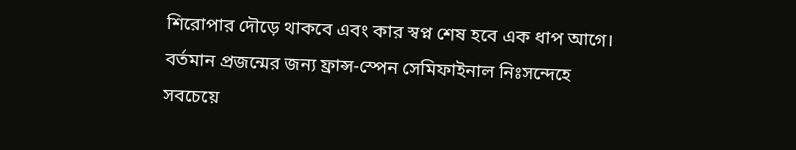শিরোপার দৌড়ে থাকবে এবং কার স্বপ্ন শেষ হবে এক ধাপ আগে। বর্তমান প্রজন্মের জন্য ফ্রান্স-স্পেন সেমিফাইনাল নিঃসন্দেহে সবচেয়ে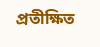প্রতীক্ষিত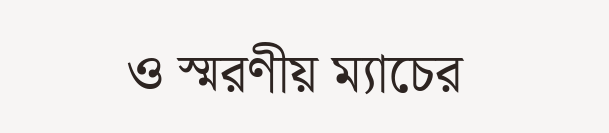ও স্মরণীয় ম্যাচের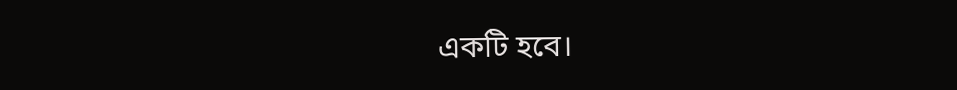একটি হবে।